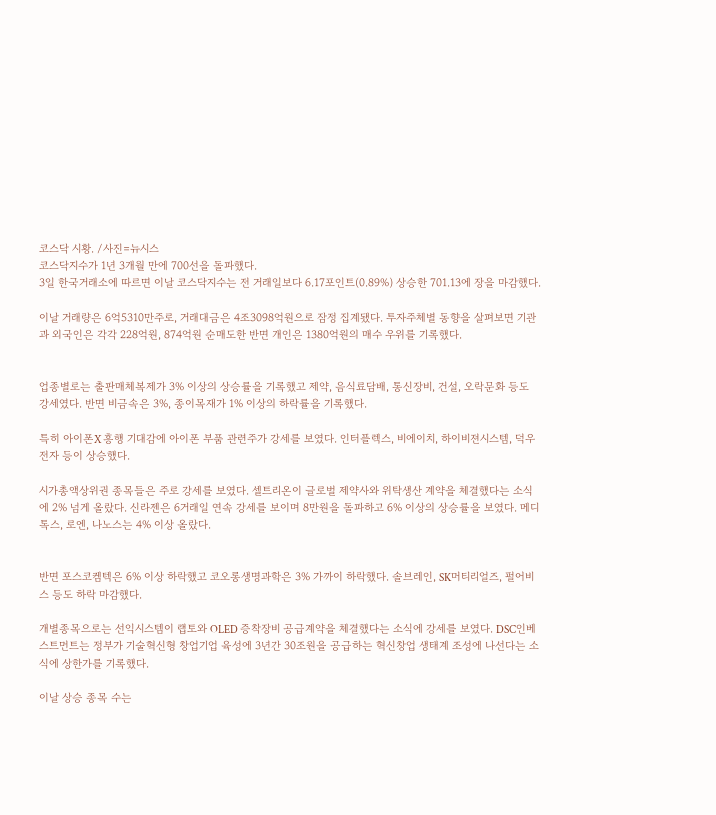코스닥 시황. /사진=뉴시스
코스닥지수가 1년 3개월 만에 700선을 돌파했다.
3일 한국거래소에 따르면 이날 코스닥지수는 전 거래일보다 6.17포인트(0.89%) 상승한 701.13에 장을 마감했다.

이날 거래량은 6억5310만주로, 거래대금은 4조3098억원으로 잠정 집계됐다. 투자주체별 동향을 살펴보면 기관과 외국인은 각각 228억원, 874억원 순매도한 반면 개인은 1380억원의 매수 우위를 기록했다.


업종별로는 출판매체복제가 3% 이상의 상승률을 기록했고 제약, 음식료담배, 통신장비, 건설, 오락문화 등도 강세였다. 반면 비금속은 3%, 종이목재가 1% 이상의 하락률을 기록했다.

특히 아이폰X 흥행 기대감에 아이폰 부품 관련주가 강세를 보였다. 인터플렉스, 비에이치, 하이비젼시스템, 덕우전자 등이 상승했다.

시가총액상위권 종목들은 주로 강세를 보였다. 셀트리온이 글로벌 제약사와 위탁생산 계약을 체결했다는 소식에 2% 넘게 올랐다. 신라젠은 6거래일 연속 강세를 보이며 8만원을 돌파하고 6% 이상의 상승률을 보였다. 메디톡스, 로엔, 나노스는 4% 이상 올랐다.


반면 포스코켐텍은 6% 이상 하락했고 코오롱생명과학은 3% 가까이 하락했다. 솔브레인, SK머티리얼즈, 펄어비스 등도 하락 마감했다.

개별종목으로는 선익시스템이 랩토와 OLED 증착장비 공급계약을 체결했다는 소식에 강세를 보였다. DSC인베스트먼트는 정부가 기술혁신형 창업기업 육성에 3년간 30조원을 공급하는 혁신창업 생태계 조성에 나선다는 소식에 상한가를 기록했다.

이날 상승 종목 수는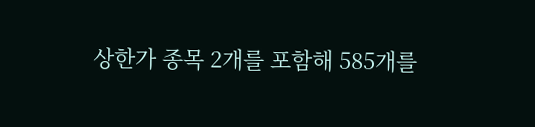상한가 종목 2개를 포함해 585개를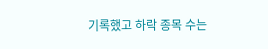기록했고 하락 종목 수는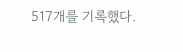517개를 기록했다.